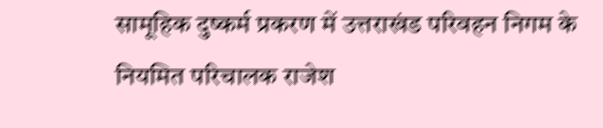सामूहिक दुष्कर्म प्रकरण में उत्तराखंड परिवहन निगम के नियमित परिचालक राजेश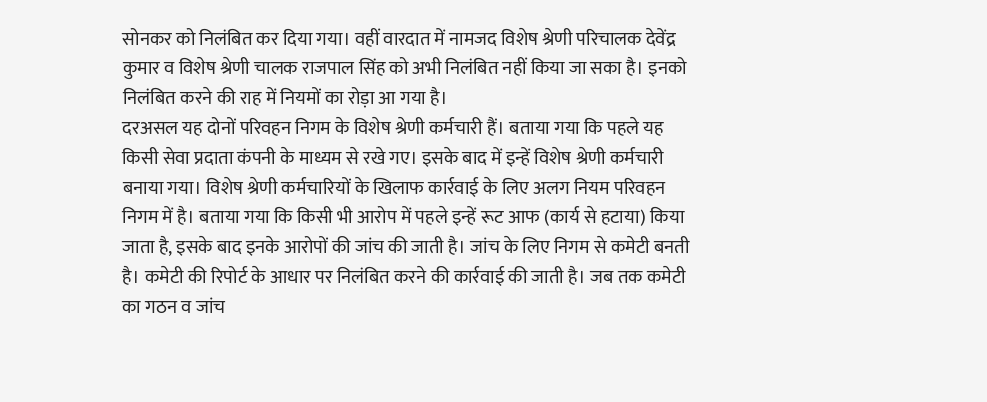सोनकर को निलंबित कर दिया गया। वहीं वारदात में नामजद विशेष श्रेणी परिचालक देवेंद्र कुमार व विशेष श्रेणी चालक राजपाल सिंह को अभी निलंबित नहीं किया जा सका है। इनको निलंबित करने की राह में नियमों का रोड़ा आ गया है।
दरअसल यह दोनों परिवहन निगम के विशेष श्रेणी कर्मचारी हैं। बताया गया कि पहले यह किसी सेवा प्रदाता कंपनी के माध्यम से रखे गए। इसके बाद में इन्हें विशेष श्रेणी कर्मचारी बनाया गया। विशेष श्रेणी कर्मचारियों के खिलाफ कार्रवाई के लिए अलग नियम परिवहन निगम में है। बताया गया कि किसी भी आरोप में पहले इन्हें रूट आफ (कार्य से हटाया) किया जाता है, इसके बाद इनके आरोपों की जांच की जाती है। जांच के लिए निगम से कमेटी बनती है। कमेटी की रिपोर्ट के आधार पर निलंबित करने की कार्रवाई की जाती है। जब तक कमेटी का गठन व जांच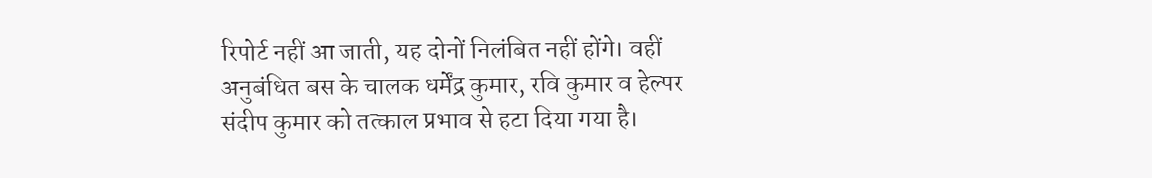रिपोर्ट नहीं आ जाती, यह दोनों निलंबित नहीं होंगे। वहीं अनुबंधित बस के चालक धर्मेंद्र कुमार, रवि कुमार व हेल्पर संदीप कुमार को तत्काल प्रभाव से हटा दिया गया है।